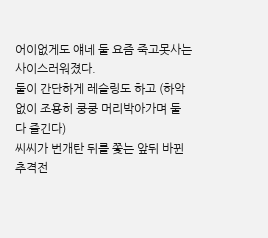어이없게도 얘네 둘 요즘 죽고못사는 사이스러워졌다.
둘이 간단하게 레슬링도 하고 (하악없이 조용히 쿵쿵 머리박아가며 둘 다 즐긴다)
씨씨가 번개탄 뒤를 쫓는 앞뒤 바뀐 추격전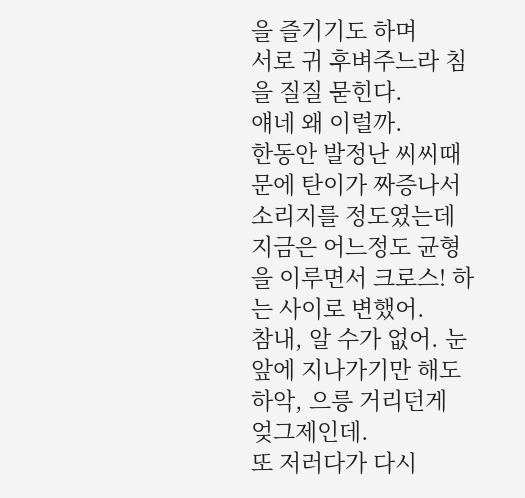을 즐기기도 하며
서로 귀 후벼주느라 침을 질질 묻힌다.
얘네 왜 이럴까.
한동안 발정난 씨씨때문에 탄이가 짜증나서 소리지를 정도였는데 지금은 어느정도 균형을 이루면서 크로스! 하는 사이로 변했어.
참내, 알 수가 없어. 눈 앞에 지나가기만 해도 하악, 으릉 거리던게 엊그제인데.
또 저러다가 다시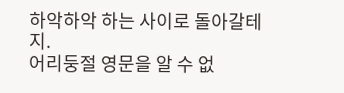하악하악 하는 사이로 돌아갈테지.
어리둥절 영문을 알 수 없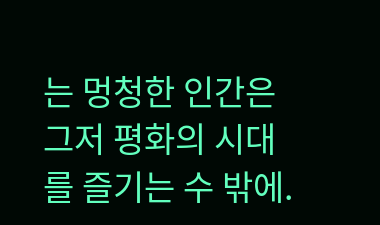는 멍청한 인간은 그저 평화의 시대를 즐기는 수 밖에.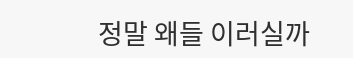정말 왜들 이러실까